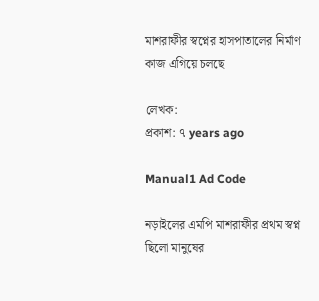মাশরাফীর স্বপ্নের হাসপাতালের নির্মাণ কাজ এগিয়ে চলছে

লেখক:
প্রকাশ: ৭ years ago

Manual1 Ad Code

নড়াইলের এমপি মাশরাফীর প্রথম স্বপ্ন ছিলো মানুষের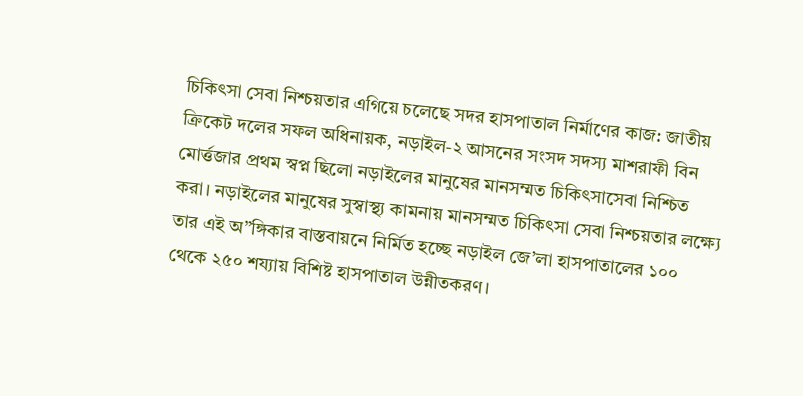চিকিৎসা সেবা নিশ্চয়তার এগিয়ে চলেছে সদর হাসপাতাল নির্মাণের কাজ: জাতীয় ক্রিকেট দলের সফল অধিনায়ক, নড়াইল-২ আসনের সংসদ সদস্য মাশরাফী বিন মোর্ত্তজার প্রথম স্বপ্ন ছিলো নড়াইলের মানুষের মানসম্মত চিকিৎসাসেবা নিশ্চিত করা। নড়াইলের মানুষের সুস্বাস্থ্য কামনায় মানসম্মত চিকিৎসা সেবা নিশ্চয়তার লক্ষ্যে তার এই অ”ঙ্গিকার বাস্তবায়নে নির্মিত হচ্ছে নড়াইল জে’লা হাসপাতালের ১০০ থেকে ২৫০ শয্যায় বিশিষ্ট হাসপাতাল উন্নীতকরণ।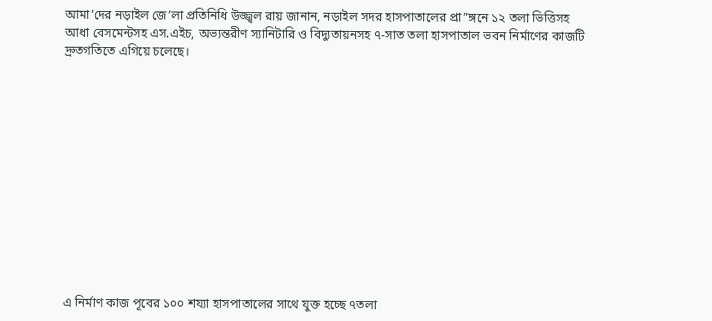আমা’দের নড়াইল জে’লা প্রতিনিধি উজ্জ্বল রায় জানান, নড়াইল সদর হাসপাতালের প্রা”ঙ্গনে ১২ তলা ভিত্তিসহ আধা বেসমেন্টসহ এস.এইচ, অভ্যন্তরীণ স্যানিটারি ও বিদ্যুতায়নসহ ৭-সাত তলা হাসপাতাল ভবন নির্মাণের কাজটি দ্রুতগতিতে এগিয়ে চলেছে।













এ নির্মাণ কাজ পূবের ১০০ শয্যা হাসপাতালের সাথে যুক্ত হচ্ছে ৭তলা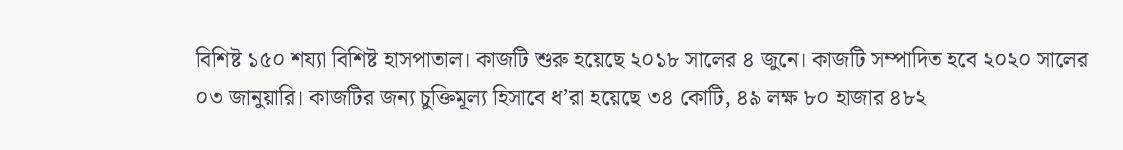বিশিষ্ট ১৫০ শয্যা বিশিষ্ট হাসপাতাল। কাজটি শুরু হয়েছে ২০১৮ সালের ৪ জুনে। কাজটি সম্পাদিত হবে ২০২০ সালের ০৩ জানুয়ারি। কাজটির জন্য চুক্তিমূল্য হিসাবে ধ’রা হয়েছে ৩৪ কোটি, ৪৯ লক্ষ ৮০ হাজার ৪৮২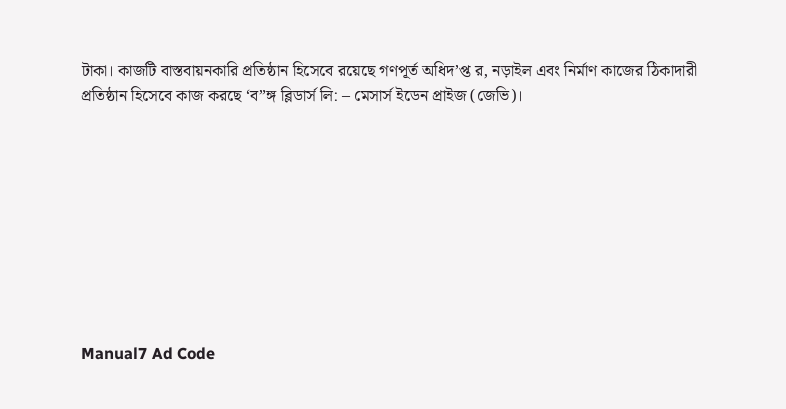টাকা। কাজটি বাস্তবায়নকারি প্রতিষ্ঠান হিসেবে রয়েছে গণপূর্ত অধিদ’প্ত র, নড়াইল এবং নির্মাণ কাজের ঠিকাদারী প্রতিষ্ঠান হিসেবে কাজ করছে ‘ব”ঙ্গ ব্লিডার্স লি: – মেসার্স ইডেন প্রাইজ (জেভি)।









Manual7 Ad Code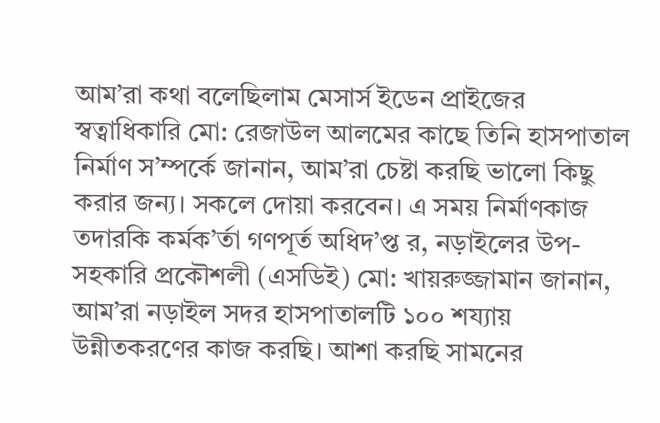আম’রা কথা বলেছিলাম মেসার্স ইডেন প্রাইজের স্বত্বাধিকারি মো: রেজাউল আলমের কাছে তিনি হাসপাতাল নির্মাণ স’ম্পর্কে জানান, আম’রা চেষ্টা করছি ভালো কিছু করার জন্য। সকলে দোয়া করবেন। এ সময় নির্মাণকাজ তদারকি কর্মক’র্তা গণপূর্ত অধিদ’প্ত র, নড়াইলের উপ-সহকারি প্রকৌশলী (এসডিই) মো: খায়রুজ্জামান জানান, আম’রা নড়াইল সদর হাসপাতালটি ১০০ শয্যায় উন্নীতকরণের কাজ করছি। আশা করছি সামনের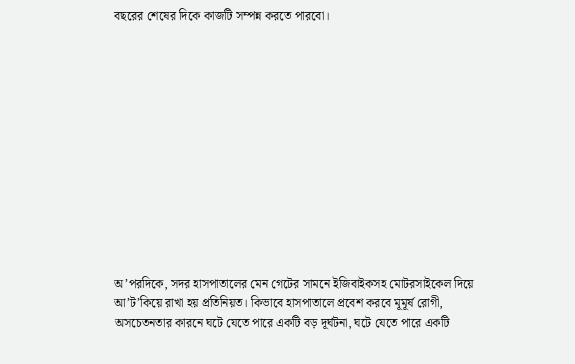বছরের শেষের দিকে কাজটি সম্পন্ন করতে পারবো।













অ’পরদিকে, সদর হাসপাতালের মেন গেটের সামনে ইজিবাইকসহ মোটরসাইকেল দিয়ে আ’ট’কিয়ে রাখা হয় প্রতিনিয়ত। কিভাবে হাসপাতালে প্রবেশ করবে মূমূর্ষ রোগী, অসচেতনতার কারনে ঘটে যেতে পারে একটি বড় দূর্ঘটনা, ঘটে যেতে পারে একটি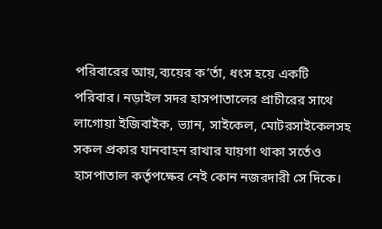পরিবারের আয়,ব্যয়ের ক’র্তা, ধংস হয়ে একটি পরিবার। নড়াইল সদর হাসপাতালের প্রাচীরের সাথে লাগোয়া ইজিবাইক, ভ্যান, সাইকেল, মোটরসাইকেলসহ সকল প্রকার যানবাহন রাখার যায়গা থাকা সর্তেও হাসপাতাল কর্তৃপক্ষের নেই কোন নজরদারী সে দিকে।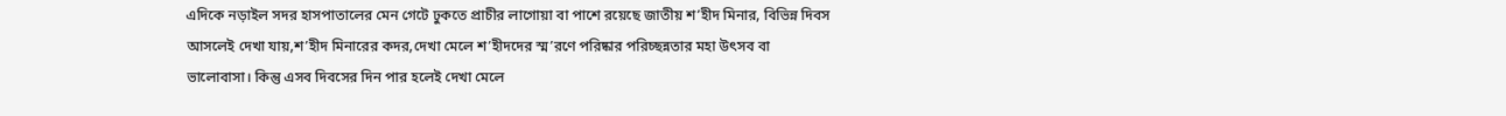এদিকে নড়াইল সদর হাসপাতালের মেন গেটে ঢুকতে প্রাচীর লাগোয়া বা পাশে রয়েছে জাতীয় শ’হীদ মিনার, বিভিন্ন দিবস আসলেই দেখা যায়,শ’হীদ মিনারের কদর,দেখা মেলে শ’হীদদের স্ম’রণে পরিষ্কার পরিচ্ছন্নতার মহা উৎসব বা ভালোবাসা। কিন্তু এসব দিবসের দিন পার হলেই দেখা মেলে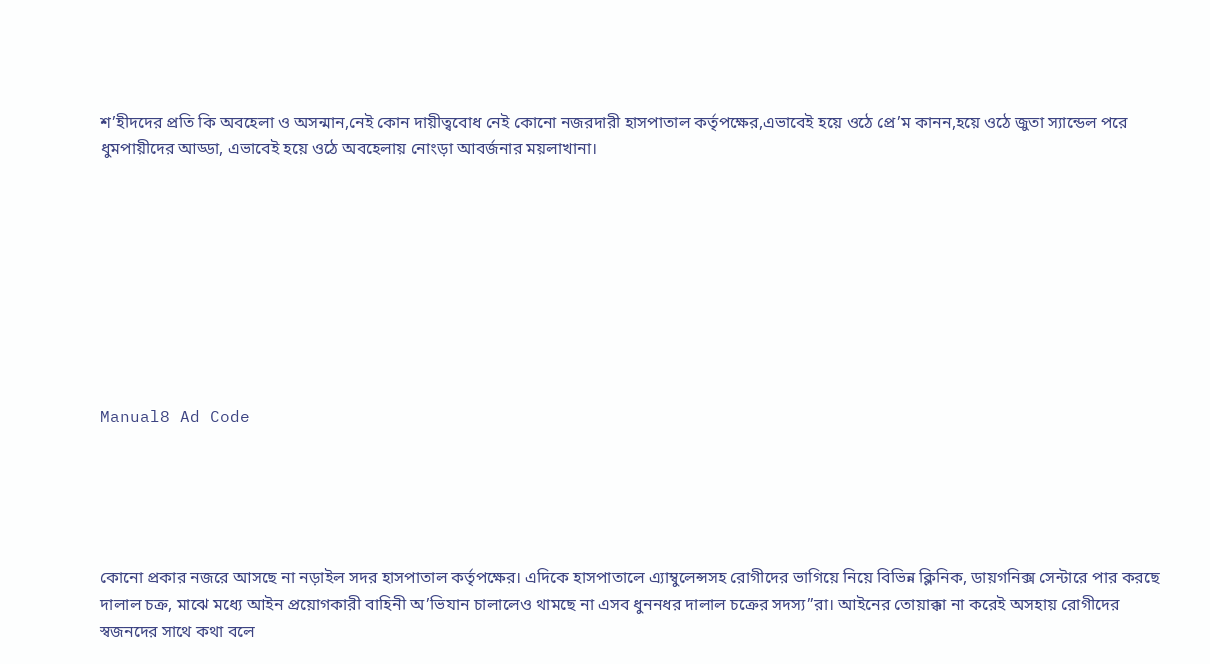শ’হীদদের প্রতি কি অবহেলা ও অসন্মান,নেই কোন দায়ীত্ববোধ নেই কোনো নজরদারী হাসপাতাল কর্তৃপক্ষের,এভাবেই হয়ে ওঠে প্রে’ম কানন,হয়ে ওঠে জুতা স্যান্ডেল পরে ধুমপায়ীদের আড্ডা, এভাবেই হয়ে ওঠে অবহেলায় নোংড়া আবর্জনার ময়লাখানা।









Manual8 Ad Code





কোনো প্রকার নজরে আসছে না নড়াইল সদর হাসপাতাল কর্তৃপক্ষের। এদিকে হাসপাতালে এ্যাম্বুলেন্সসহ রোগীদের ভাগিয়ে নিয়ে বিভিন্ন ক্লিনিক, ডায়গনিক্স সেন্টারে পার করছে দালাল চক্র, মাঝে মধ্যে আইন প্রয়োগকারী বাহিনী অ’ভিযান চালালেও থামছে না এসব ধুননধর দালাল চক্রের সদস্য”রা। আইনের তোয়াক্কা না করেই অসহায় রোগীদের স্বজনদের সাথে কথা বলে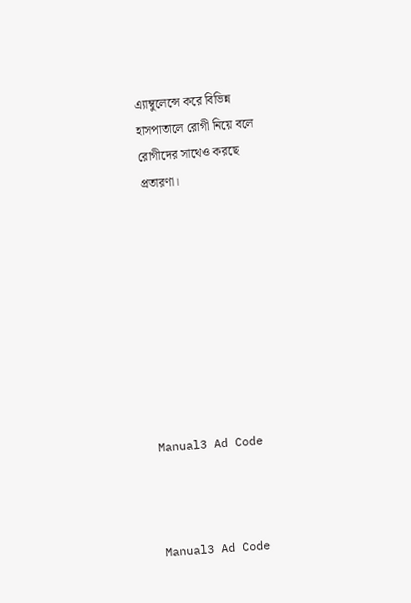এ্যাম্বুলেন্সে করে বিভিন্ন হাসপাতালে রোগী নিয়ে বলে রোগীদের সাথেও করছে প্রতারণা।









Manual3 Ad Code



Manual3 Ad Code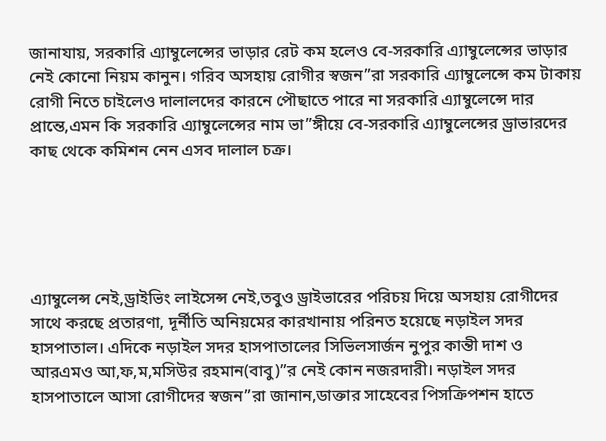জানাযায়, সরকারি এ্যাম্বুলেন্সের ভাড়ার রেট কম হলেও বে-সরকারি এ্যাম্বুলেন্সের ভাড়ার নেই কোনো নিয়ম কানুন। গরিব অসহায় রোগীর স্বজন”রা সরকারি এ্যাম্বুলেন্সে কম টাকায় রোগী নিতে চাইলেও দালালদের কারনে পৌছাতে পারে না সরকারি এ্যাম্বুলেন্সে দার প্রান্তে,এমন কি সরকারি এ্যাম্বুলেন্সের নাম ভা”ঙ্গীয়ে বে-সরকারি এ্যাম্বুলেন্সের ড্রাভারদের কাছ থেকে কমিশন নেন এসব দালাল চক্র।





এ্যাম্বুলেন্স নেই,ড্রাইভিং লাইসেন্স নেই,তবুও ড্রাইভারের পরিচয় দিয়ে অসহায় রোগীদের সাথে করছে প্রতারণা, দূর্নীতি অনিয়মের কারখানায় পরিনত হয়েছে নড়াইল সদর হাসপাতাল। এদিকে নড়াইল সদর হাসপাতালের সিভিলসার্জন নুপুর কান্তী দাশ ও আরএমও আ,ফ,ম,মসিউর রহমান(বাবু)”র নেই কোন নজরদারী। নড়াইল সদর হাসপাতালে আসা রোগীদের স্বজন”রা জানান,ডাক্তার সাহেবের পিসক্রিপশন হাতে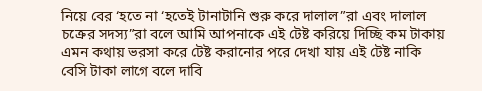নিয়ে বের ‘হতে না ‘হতেই টানাটানি শুরু করে দালাল”রা এবং দালাল চক্রের সদস্য”রা বলে আমি আপনাকে এই টেষ্ট করিয়ে দিচ্ছি কম টাকায় এমন কথায় ভরসা করে টেষ্ট করানোর পরে দেখা যায় এই টেষ্ট নাকি বেসি টাকা লাগে বলে দাবি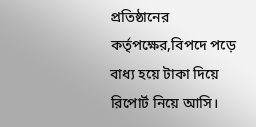প্রতিষ্ঠানের কর্তৃপক্ষের,বিপদে পড়ে বাধ্য হয়ে টাকা দিয়ে রিপোর্ট নিয়ে আসি।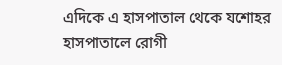এদিকে এ হাসপাতাল থেকে যশোহর হাসপাতালে রোগী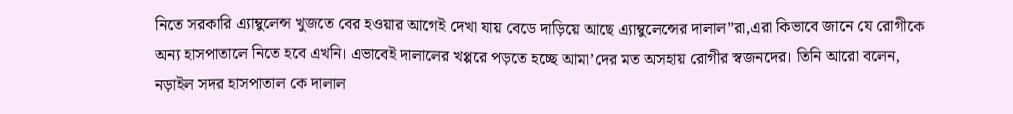নিতে সরকারি এ্যাম্বুলেন্স খুজতে বের হওয়ার আগেই দেখা যায় বেডে দাড়িয়ে আছে এ্যাম্বুলেন্সের দালাল”রা,এরা কিভাবে জানে যে রোগীকে অন্য হাসপাতালে নিতে হবে এখনি। এভাবেই দালালের খপ্পরে পড়তে হচ্ছে আমা’দের মত অসহায় রোগীর স্বজনদের। তিনি আরো বলেন, নড়াইল সদর হাসপাতাল কে দালাল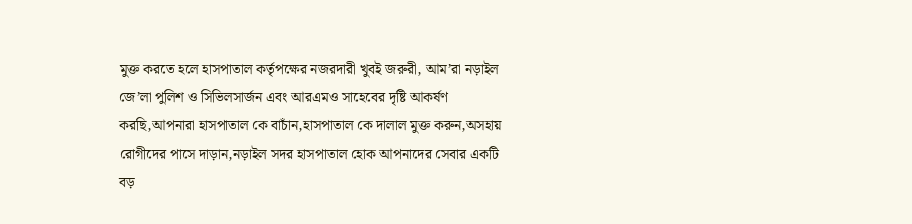মুক্ত করতে হলে হাসপাতাল কর্তৃপক্ষের নজরদারী খুবই জরুরী, আম’রা নড়াইল জে’লা পুলিশ ও সিভিলসার্জন এবং আরএমও সাহেবের দৃষ্টি আকর্ষণ করছি,আপনারা হাসপাতাল কে বাচাঁন,হাসপাতাল কে দালাল মুক্ত করুন,অসহায় রোগীদের পাসে দাড়ান,নড়াইল সদর হাসপাতাল হোক আপনাদের সেবার একটি বড়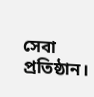সেবা প্রতিষ্ঠান।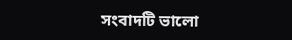সংবাদটি ভালো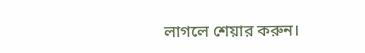লাগলে শেয়ার করুন।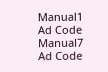Manual1 Ad Code
Manual7 Ad Code